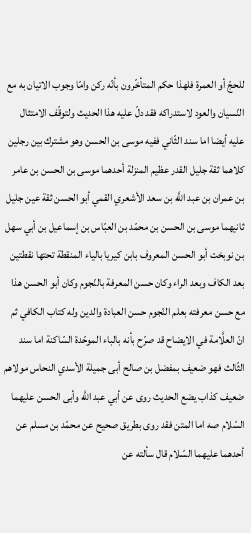للحجّ أو العمرة فلهذا حكم المتأخّرون بأنّه ركن وامّا وجوب الاتيان به مع النّسيان والعود لاستدراكه فقد دلّ عليه هذا الحديث ولتوقّف الامتثال عليه أيضا اما سند الثّاني ففيه موسى بن الحسن وهو مشترك بين رجلين كلاهما ثقة جليل القدر عظيم المنزلة أحدهما موسى بن الحسن بن عامر بن عمران بن عبد اللَّه بن سعد الأشعري القمي أبو الحسن ثقة عين جليل ثانيهما موسى بن الحسن بن محمّد بن العبّاس بن إسماعيل بن أبي سهل بن نوبخت أبو الحسن المعروف بابن كيريا بالياء المنقطة تحتها نقطتين بعد الكاف وبعد الراء وكان حسن المعرفة بالنّجوم وكان أبو الحسن هذا مع حسن معرفته بعلم النّجوم حسن العبادة والدين وله كتاب الكافي ثم انّ العلَّامة في الايضاح قد صرّح بأنه بالباء الموحّدة السّاكنة اما سند الثّالث فهو ضعيف بمفضل بن صالح أبى جميلة الأسدي النحاس مولاهم ضعيف كذاب يضع الحديث روى عن أبي عبد اللَّه وأبى الحسن عليهما السّلام صه اما المتن فقد روى بطريق صحيح عن محمّد بن مسلم عن أحدهما عليهما السّلام قال سألته عن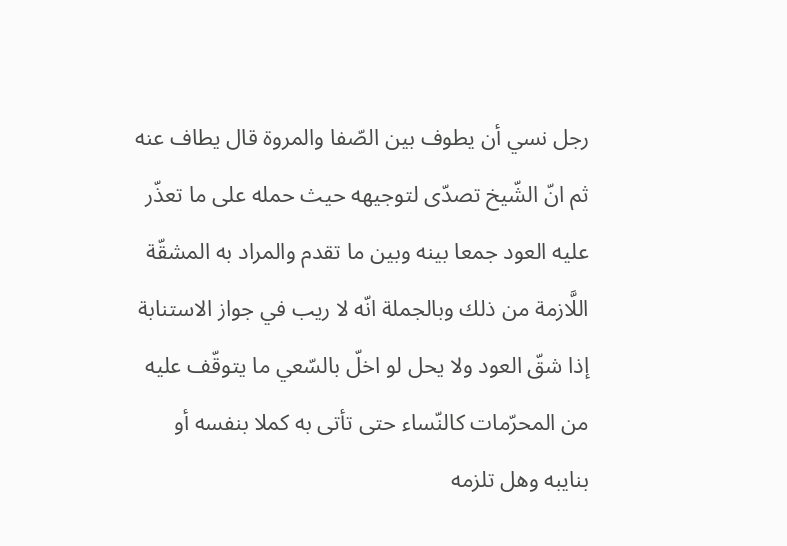رجل نسي أن يطوف بين الصّفا والمروة قال يطاف عنه ثم انّ الشّيخ تصدّى لتوجيهه حيث حمله على ما تعذّر عليه العود جمعا بينه وبين ما تقدم والمراد به المشقّة اللَّازمة من ذلك وبالجملة انّه لا ريب في جواز الاستنابة إذا شقّ العود ولا يحل لو اخلّ بالسّعي ما يتوقّف عليه من المحرّمات كالنّساء حتى تأتى به كملا بنفسه أو بنايبه وهل تلزمه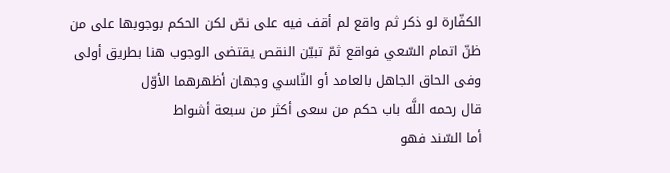الكفّارة لو ذكر ثم واقع لم أقف فيه على نصّ لكن الحكم بوجوبها على من ظنّ اتمام السّعي فواقع ثمّ تبيّن النقص يقتضى الوجوب هنا بطريق أولى وفى الحاق الجاهل بالعامد أو النّاسي وجهان أظهرهما الأوّل
قال رحمه اللَّه باب حكم من سعى أكثر من سبعة أشواط
أما السّند فهو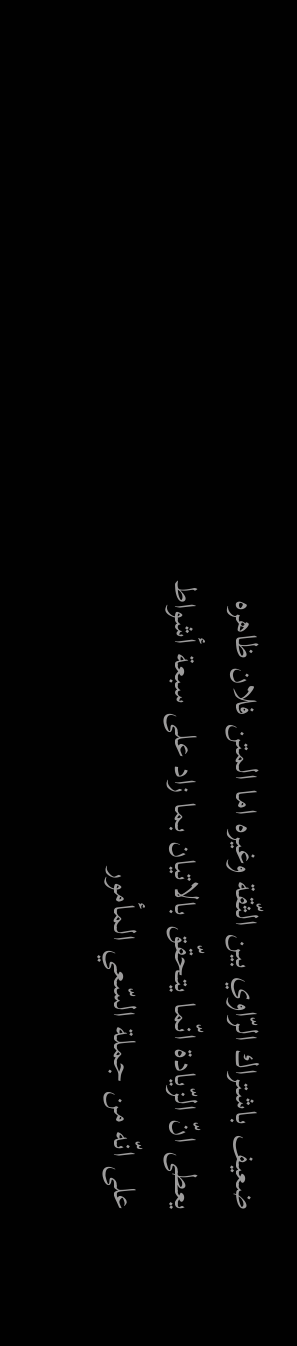ضعيف باشتراك الرّاوي بين الثّقة وغيره اما المتن فلان ظاهره يعطى انّ الزّيادة انّما يتحقّق بالاتيان بما زاد على سبعة أشواط على انّه من جملة السّعي المأمور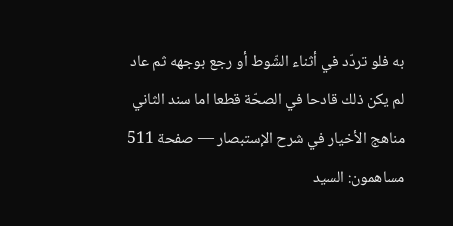به فلو تردّد في أثناء الشّوط أو رجع بوجهه ثم عاد لم يكن ذلك قادحا في الصحّة قطعا اما سند الثاني
مناهج الأخيار في شرح الإستبصار — صفحة 511
مساهمون: السيد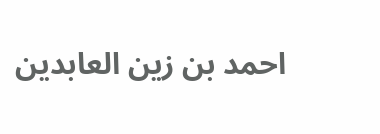احمد بن زين العابدين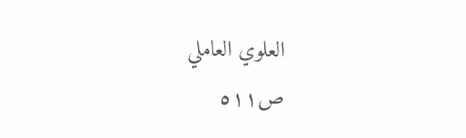العلوي العاملي
ص٥١١